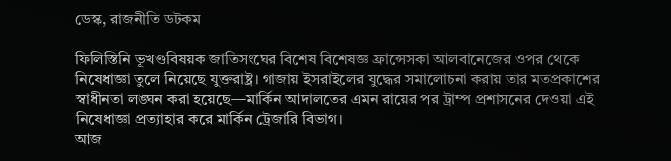ডেস্ক, রাজনীতি ডটকম

ফিলিস্তিনি ভূখণ্ডবিষয়ক জাতিসংঘের বিশেষ বিশেষজ্ঞ ফ্রান্সেসকা আলবানেজের ওপর থেকে নিষেধাজ্ঞা তুলে নিয়েছে যুক্তরাষ্ট্র। গাজায় ইসরাইলের যুদ্ধের সমালোচনা করায় তার মতপ্রকাশের স্বাধীনতা লঙ্ঘন করা হয়েছে—মার্কিন আদালতের এমন রায়ের পর ট্রাম্প প্রশাসনের দেওয়া এই নিষেধাজ্ঞা প্রত্যাহার করে মার্কিন ট্রেজারি বিভাগ।
আজ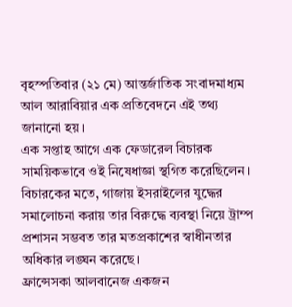বৃহস্পতিবার (২১ মে) আন্তর্জাতিক সংবাদমাধ্যম আল আরাবিয়ার এক প্রতিবেদনে এই তথ্য জানানো হয়।
এক সপ্তাহ আগে এক ফেডারেল বিচারক সাময়িকভাবে ওই নিষেধাজ্ঞা স্থগিত করেছিলেন। বিচারকের মতে, গাজায় ইসরাইলের যুদ্ধের সমালোচনা করায় তার বিরুদ্ধে ব্যবস্থা নিয়ে ট্রাম্প প্রশাসন সম্ভবত তার মতপ্রকাশের স্বাধীনতার অধিকার লঙ্ঘন করেছে।
ফ্রান্সেসকা আলবানেজ একজন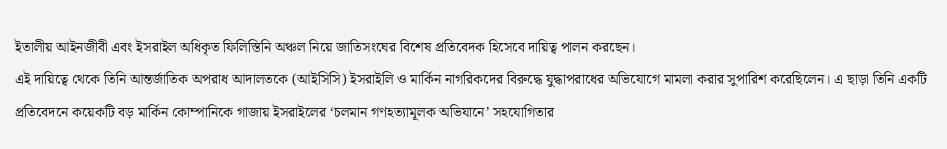ইতালীয় আইনজীবী এবং ইসরাইল অধিকৃত ফিলিস্তিনি অঞ্চল নিয়ে জাতিসংঘের বিশেষ প্রতিবেদক হিসেবে দায়িত্ব পালন করছেন।
এই দায়িত্বে থেকে তিনি আন্তর্জাতিক অপরাধ আদালতকে (আইসিসি) ইসরাইলি ও মার্কিন নাগরিকদের বিরুদ্ধে যুদ্ধাপরাধের অভিযোগে মামলা করার সুপারিশ করেছিলেন। এ ছাড়া তিনি একটি প্রতিবেদনে কয়েকটি বড় মার্কিন কোম্পানিকে গাজায় ইসরাইলের ‘চলমান গণহত্যামূলক অভিযানে’ সহযোগিতার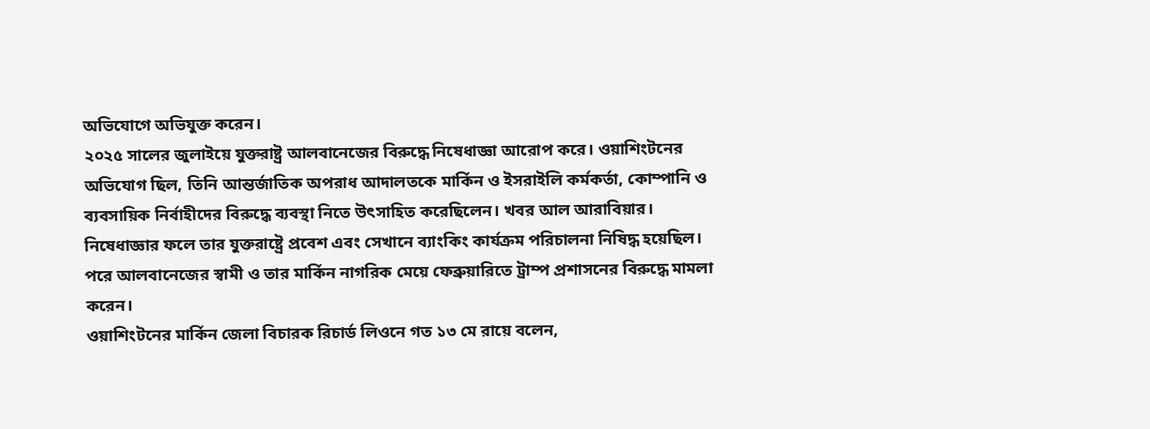অভিযোগে অভিযুক্ত করেন।
২০২৫ সালের জুলাইয়ে যুক্তরাষ্ট্র আলবানেজের বিরুদ্ধে নিষেধাজ্ঞা আরোপ করে। ওয়াশিংটনের অভিযোগ ছিল, তিনি আন্তর্জাতিক অপরাধ আদালতকে মার্কিন ও ইসরাইলি কর্মকর্তা, কোম্পানি ও ব্যবসায়িক নির্বাহীদের বিরুদ্ধে ব্যবস্থা নিতে উৎসাহিত করেছিলেন। খবর আল আরাবিয়ার।
নিষেধাজ্ঞার ফলে তার যুক্তরাষ্ট্রে প্রবেশ এবং সেখানে ব্যাংকিং কার্যক্রম পরিচালনা নিষিদ্ধ হয়েছিল।
পরে আলবানেজের স্বামী ও তার মার্কিন নাগরিক মেয়ে ফেব্রুয়ারিতে ট্রাম্প প্রশাসনের বিরুদ্ধে মামলা করেন।
ওয়াশিংটনের মার্কিন জেলা বিচারক রিচার্ড লিওনে গত ১৩ মে রায়ে বলেন,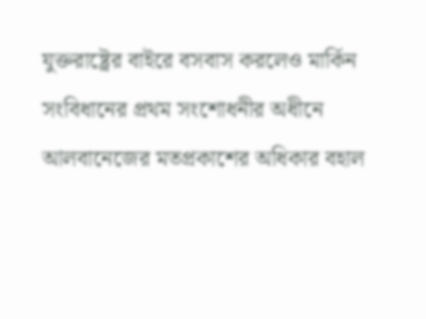যুক্তরাষ্ট্রের বাইরে বসবাস করলেও মার্কিন সংবিধানের প্রথম সংশোধনীর অধীনে আলবানেজের মতপ্রকাশের অধিকার বহাল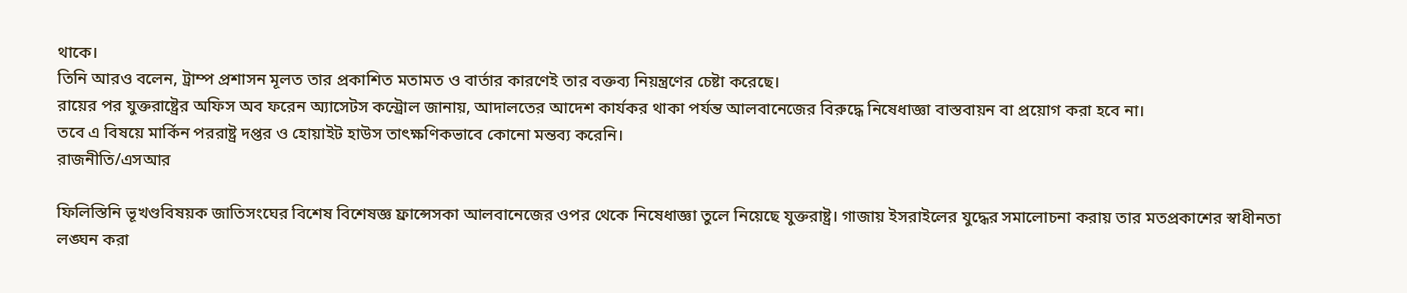থাকে।
তিনি আরও বলেন, ট্রাম্প প্রশাসন মূলত তার প্রকাশিত মতামত ও বার্তার কারণেই তার বক্তব্য নিয়ন্ত্রণের চেষ্টা করেছে।
রায়ের পর যুক্তরাষ্ট্রের অফিস অব ফরেন অ্যাসেটস কন্ট্রোল জানায়, আদালতের আদেশ কার্যকর থাকা পর্যন্ত আলবানেজের বিরুদ্ধে নিষেধাজ্ঞা বাস্তবায়ন বা প্রয়োগ করা হবে না।
তবে এ বিষয়ে মার্কিন পররাষ্ট্র দপ্তর ও হোয়াইট হাউস তাৎক্ষণিকভাবে কোনো মন্তব্য করেনি।
রাজনীতি/এসআর

ফিলিস্তিনি ভূখণ্ডবিষয়ক জাতিসংঘের বিশেষ বিশেষজ্ঞ ফ্রান্সেসকা আলবানেজের ওপর থেকে নিষেধাজ্ঞা তুলে নিয়েছে যুক্তরাষ্ট্র। গাজায় ইসরাইলের যুদ্ধের সমালোচনা করায় তার মতপ্রকাশের স্বাধীনতা লঙ্ঘন করা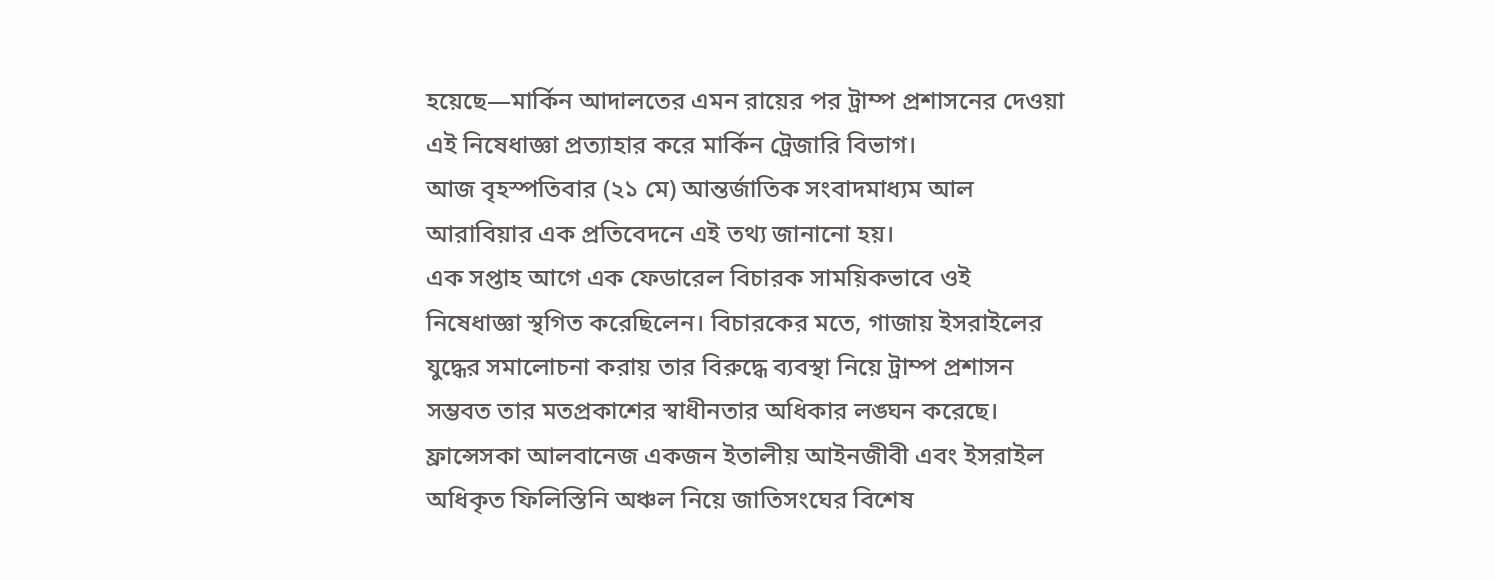হয়েছে—মার্কিন আদালতের এমন রায়ের পর ট্রাম্প প্রশাসনের দেওয়া এই নিষেধাজ্ঞা প্রত্যাহার করে মার্কিন ট্রেজারি বিভাগ।
আজ বৃহস্পতিবার (২১ মে) আন্তর্জাতিক সংবাদমাধ্যম আল আরাবিয়ার এক প্রতিবেদনে এই তথ্য জানানো হয়।
এক সপ্তাহ আগে এক ফেডারেল বিচারক সাময়িকভাবে ওই নিষেধাজ্ঞা স্থগিত করেছিলেন। বিচারকের মতে, গাজায় ইসরাইলের যুদ্ধের সমালোচনা করায় তার বিরুদ্ধে ব্যবস্থা নিয়ে ট্রাম্প প্রশাসন সম্ভবত তার মতপ্রকাশের স্বাধীনতার অধিকার লঙ্ঘন করেছে।
ফ্রান্সেসকা আলবানেজ একজন ইতালীয় আইনজীবী এবং ইসরাইল অধিকৃত ফিলিস্তিনি অঞ্চল নিয়ে জাতিসংঘের বিশেষ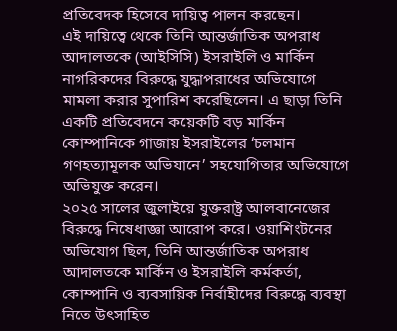প্রতিবেদক হিসেবে দায়িত্ব পালন করছেন।
এই দায়িত্বে থেকে তিনি আন্তর্জাতিক অপরাধ আদালতকে (আইসিসি) ইসরাইলি ও মার্কিন নাগরিকদের বিরুদ্ধে যুদ্ধাপরাধের অভিযোগে মামলা করার সুপারিশ করেছিলেন। এ ছাড়া তিনি একটি প্রতিবেদনে কয়েকটি বড় মার্কিন কোম্পানিকে গাজায় ইসরাইলের ‘চলমান গণহত্যামূলক অভিযানে’ সহযোগিতার অভিযোগে অভিযুক্ত করেন।
২০২৫ সালের জুলাইয়ে যুক্তরাষ্ট্র আলবানেজের বিরুদ্ধে নিষেধাজ্ঞা আরোপ করে। ওয়াশিংটনের অভিযোগ ছিল, তিনি আন্তর্জাতিক অপরাধ আদালতকে মার্কিন ও ইসরাইলি কর্মকর্তা, কোম্পানি ও ব্যবসায়িক নির্বাহীদের বিরুদ্ধে ব্যবস্থা নিতে উৎসাহিত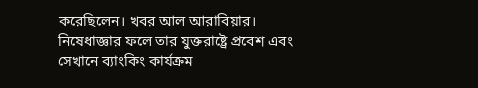করেছিলেন। খবর আল আরাবিয়ার।
নিষেধাজ্ঞার ফলে তার যুক্তরাষ্ট্রে প্রবেশ এবং সেখানে ব্যাংকিং কার্যক্রম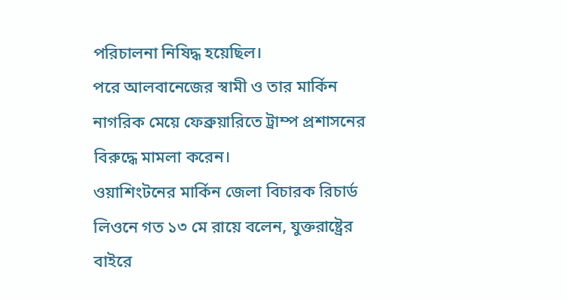পরিচালনা নিষিদ্ধ হয়েছিল।
পরে আলবানেজের স্বামী ও তার মার্কিন নাগরিক মেয়ে ফেব্রুয়ারিতে ট্রাম্প প্রশাসনের বিরুদ্ধে মামলা করেন।
ওয়াশিংটনের মার্কিন জেলা বিচারক রিচার্ড লিওনে গত ১৩ মে রায়ে বলেন, যুক্তরাষ্ট্রের বাইরে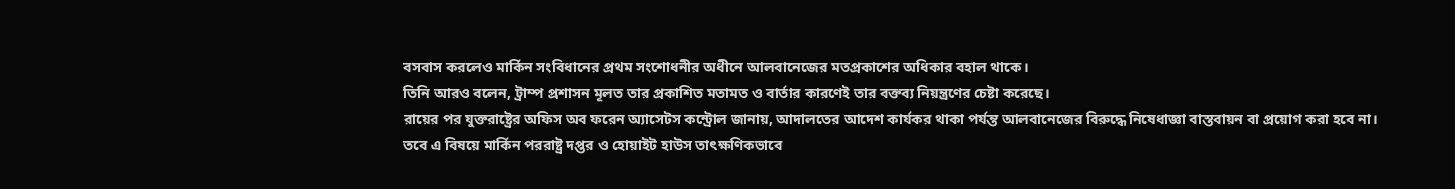বসবাস করলেও মার্কিন সংবিধানের প্রথম সংশোধনীর অধীনে আলবানেজের মতপ্রকাশের অধিকার বহাল থাকে।
তিনি আরও বলেন, ট্রাম্প প্রশাসন মূলত তার প্রকাশিত মতামত ও বার্তার কারণেই তার বক্তব্য নিয়ন্ত্রণের চেষ্টা করেছে।
রায়ের পর যুক্তরাষ্ট্রের অফিস অব ফরেন অ্যাসেটস কন্ট্রোল জানায়, আদালতের আদেশ কার্যকর থাকা পর্যন্ত আলবানেজের বিরুদ্ধে নিষেধাজ্ঞা বাস্তবায়ন বা প্রয়োগ করা হবে না।
তবে এ বিষয়ে মার্কিন পররাষ্ট্র দপ্তর ও হোয়াইট হাউস তাৎক্ষণিকভাবে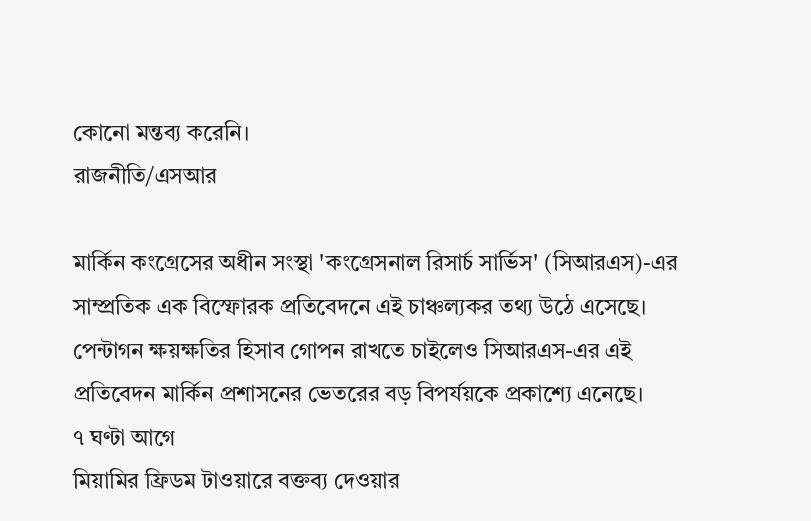কোনো মন্তব্য করেনি।
রাজনীতি/এসআর

মার্কিন কংগ্রেসের অধীন সংস্থা 'কংগ্রেসনাল রিসার্চ সার্ভিস' (সিআরএস)-এর সাম্প্রতিক এক বিস্ফোরক প্রতিবেদনে এই চাঞ্চল্যকর তথ্য উঠে এসেছে। পেন্টাগন ক্ষয়ক্ষতির হিসাব গোপন রাখতে চাইলেও সিআরএস-এর এই প্রতিবেদন মার্কিন প্রশাসনের ভেতরের বড় বিপর্যয়কে প্রকাশ্যে এনেছে।
৭ ঘণ্টা আগে
মিয়ামির ফ্রিডম টাওয়ারে বক্তব্য দেওয়ার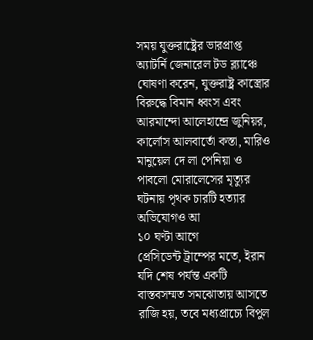সময় যুক্তরাষ্ট্রের ভারপ্রাপ্ত অ্যাটর্নি জেনারেল টড ব্ল্যাঞ্চে ঘোষণা করেন, যুক্তরাষ্ট্র কাস্ত্রোর বিরুদ্ধে বিমান ধ্বংস এবং আরমান্দো আলেহান্দ্রে জুনিয়র, কার্লোস আলবার্তো কস্তা, মারিও মানুয়েল দে লা পেনিয়া ও পাবলো মোরালেসের মৃত্যুর ঘটনায় পৃথক চারটি হত্যার অভিযোগও আ
১০ ঘণ্টা আগে
প্রেসিডেন্ট ট্রাম্পের মতে, ইরান যদি শেষ পর্যন্ত একটি বাস্তবসম্মত সমঝোতায় আসতে রাজি হয়, তবে মধ্যপ্রাচ্যে বিপুল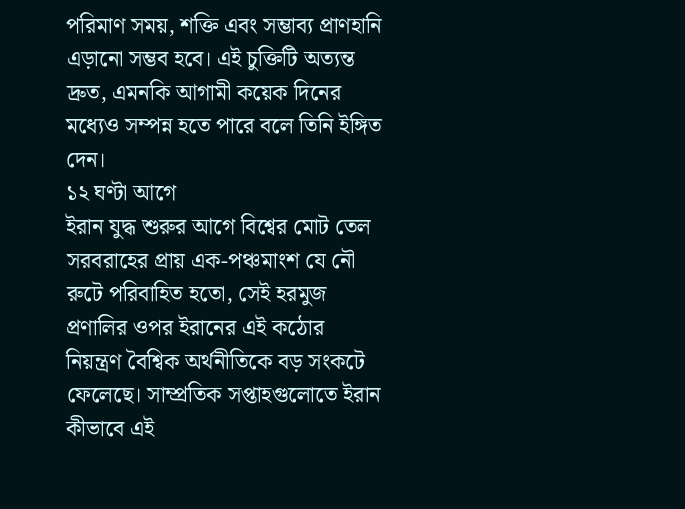পরিমাণ সময়, শক্তি এবং সম্ভাব্য প্রাণহানি এড়ানো সম্ভব হবে। এই চুক্তিটি অত্যন্ত দ্রুত, এমনকি আগামী কয়েক দিনের মধ্যেও সম্পন্ন হতে পারে বলে তিনি ইঙ্গিত দেন।
১২ ঘণ্টা আগে
ইরান যুদ্ধ শুরুর আগে বিশ্বের মোট তেল সরবরাহের প্রায় এক-পঞ্চমাংশ যে নৌ রুটে পরিবাহিত হতো, সেই হরমুজ প্রণালির ওপর ইরানের এই কঠোর নিয়ন্ত্রণ বৈশ্বিক অর্থনীতিকে বড় সংকটে ফেলেছে। সাম্প্রতিক সপ্তাহগুলোতে ইরান কীভাবে এই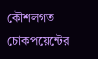কৌশলগত চোকপয়েন্টের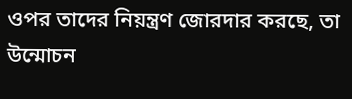ওপর তাদের নিয়ন্ত্রণ জোরদার করছে, তা উন্মোচন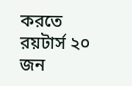করতে রয়টার্স ২০ জন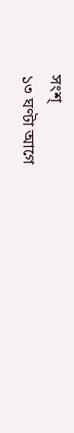সংশ্
১৩ ঘণ্টা আগে